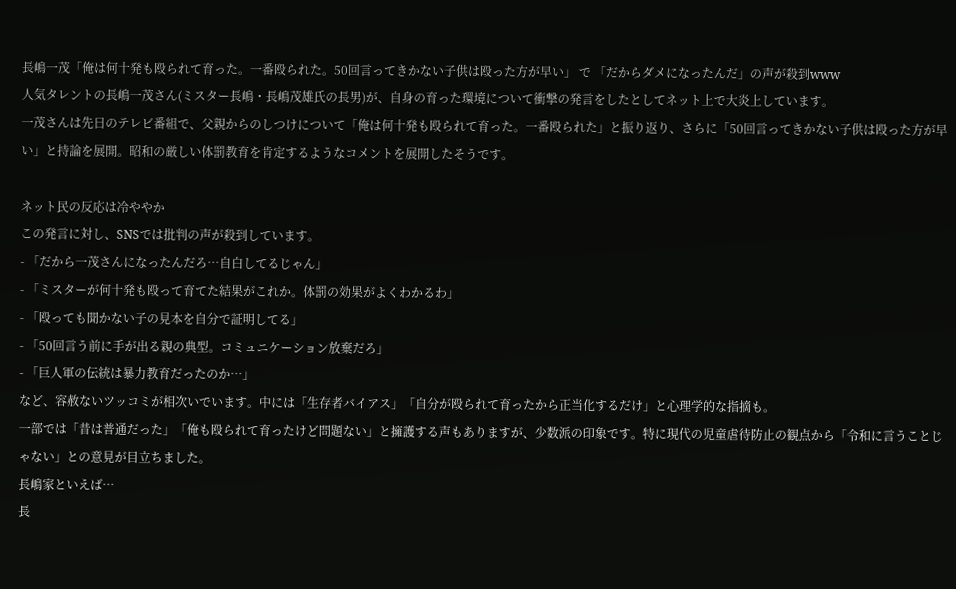長嶋一茂「俺は何十発も殴られて育った。一番殴られた。50回言ってきかない子供は殴った方が早い」 で 「だからダメになったんだ」の声が殺到www
人気タレントの長嶋一茂さん(ミスター長嶋・長嶋茂雄氏の長男)が、自身の育った環境について衝撃の発言をしたとしてネット上で大炎上しています。
一茂さんは先日のテレビ番組で、父親からのしつけについて「俺は何十発も殴られて育った。一番殴られた」と振り返り、さらに「50回言ってきかない子供は殴った方が早い」と持論を展開。昭和の厳しい体罰教育を肯定するようなコメントを展開したそうです。

ネット民の反応は冷ややか
この発言に対し、SNSでは批判の声が殺到しています。
- 「だから一茂さんになったんだろ…自白してるじゃん」
- 「ミスターが何十発も殴って育てた結果がこれか。体罰の効果がよくわかるわ」
- 「殴っても聞かない子の見本を自分で証明してる」
- 「50回言う前に手が出る親の典型。コミュニケーション放棄だろ」
- 「巨人軍の伝統は暴力教育だったのか…」
など、容赦ないツッコミが相次いでいます。中には「生存者バイアス」「自分が殴られて育ったから正当化するだけ」と心理学的な指摘も。
一部では「昔は普通だった」「俺も殴られて育ったけど問題ない」と擁護する声もありますが、少数派の印象です。特に現代の児童虐待防止の観点から「令和に言うことじゃない」との意見が目立ちました。
長嶋家といえば…
長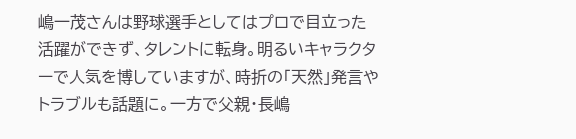嶋一茂さんは野球選手としてはプロで目立った活躍ができず、タレントに転身。明るいキャラクターで人気を博していますが、時折の「天然」発言やトラブルも話題に。一方で父親・長嶋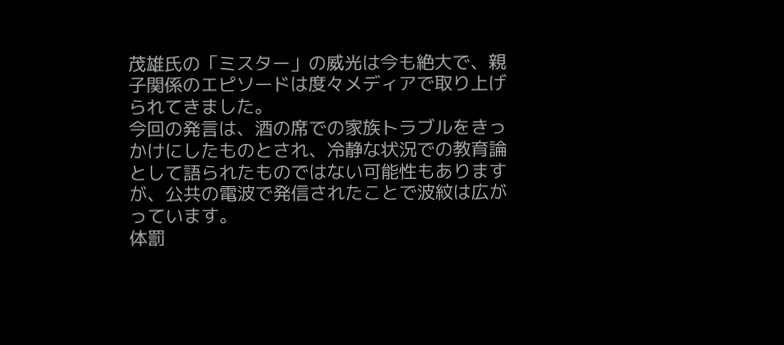茂雄氏の「ミスター」の威光は今も絶大で、親子関係のエピソードは度々メディアで取り上げられてきました。
今回の発言は、酒の席での家族トラブルをきっかけにしたものとされ、冷静な状況での教育論として語られたものではない可能性もありますが、公共の電波で発信されたことで波紋は広がっています。
体罰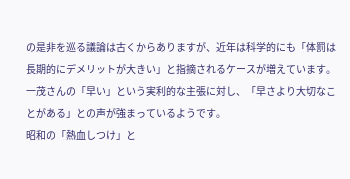の是非を巡る議論は古くからありますが、近年は科学的にも「体罰は長期的にデメリットが大きい」と指摘されるケースが増えています。一茂さんの「早い」という実利的な主張に対し、「早さより大切なことがある」との声が強まっているようです。
昭和の「熱血しつけ」と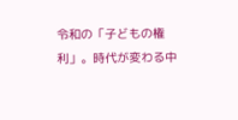令和の「子どもの権利」。時代が変わる中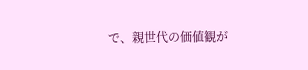で、親世代の価値観が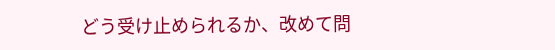どう受け止められるか、改めて問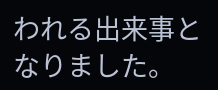われる出来事となりました。